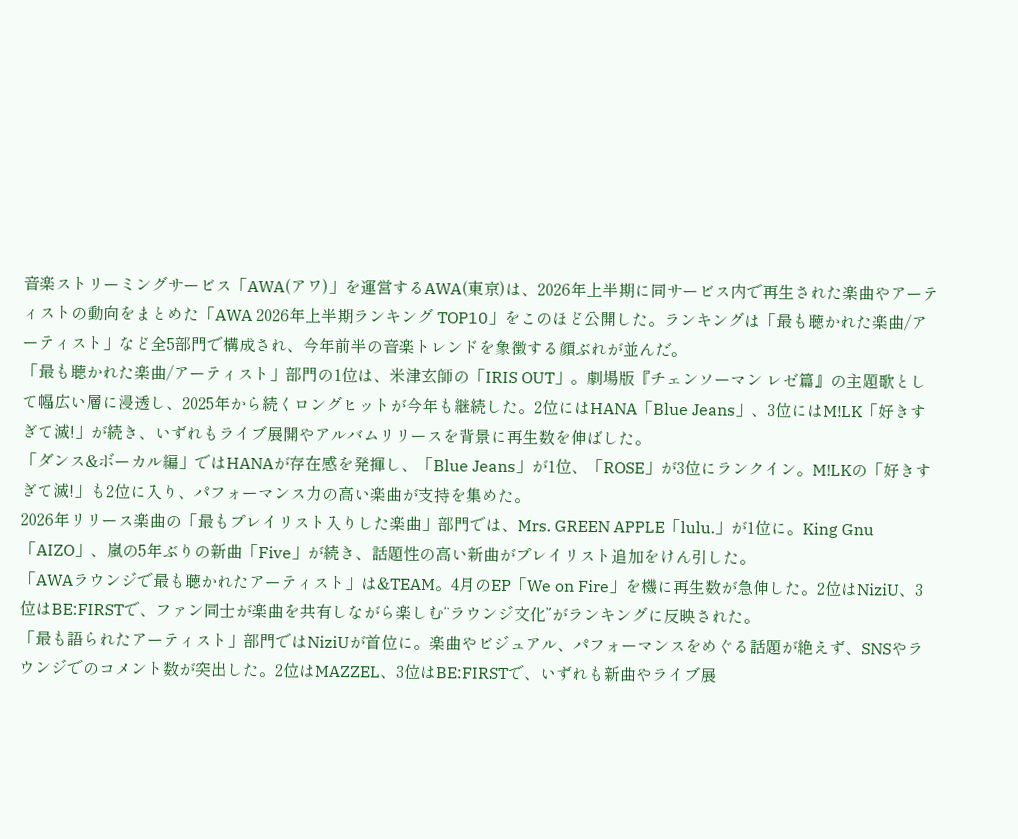音楽ストリーミングサービス「AWA(アワ)」を運営するAWA(東京)は、2026年上半期に同サービス内で再生された楽曲やアーティストの動向をまとめた「AWA 2026年上半期ランキング TOP10」をこのほど公開した。ランキングは「最も聴かれた楽曲/アーティスト」など全5部門で構成され、今年前半の音楽トレンドを象徴する顔ぶれが並んだ。
「最も聴かれた楽曲/アーティスト」部門の1位は、米津玄師の「IRIS OUT」。劇場版『チェンソーマン レゼ篇』の主題歌として幅広い層に浸透し、2025年から続くロングヒットが今年も継続した。2位にはHANA「Blue Jeans」、3位にはM!LK「好きすぎて滅!」が続き、いずれもライブ展開やアルバムリリースを背景に再生数を伸ばした。
「ダンス&ボーカル編」ではHANAが存在感を発揮し、「Blue Jeans」が1位、「ROSE」が3位にランクイン。M!LKの「好きすぎて滅!」も2位に入り、パフォーマンス力の高い楽曲が支持を集めた。
2026年リリース楽曲の「最もプレイリスト入りした楽曲」部門では、Mrs. GREEN APPLE「lulu.」が1位に。King Gnu「AIZO」、嵐の5年ぶりの新曲「Five」が続き、話題性の高い新曲がプレイリスト追加をけん引した。
「AWAラウンジで最も聴かれたアーティスト」は&TEAM。4月のEP「We on Fire」を機に再生数が急伸した。2位はNiziU、3位はBE:FIRSTで、ファン同士が楽曲を共有しながら楽しむ“ラウンジ文化”がランキングに反映された。
「最も語られたアーティスト」部門ではNiziUが首位に。楽曲やビジュアル、パフォーマンスをめぐる話題が絶えず、SNSやラウンジでのコメント数が突出した。2位はMAZZEL、3位はBE:FIRSTで、いずれも新曲やライブ展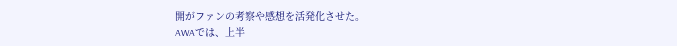開がファンの考察や感想を活発化させた。
AWAでは、上半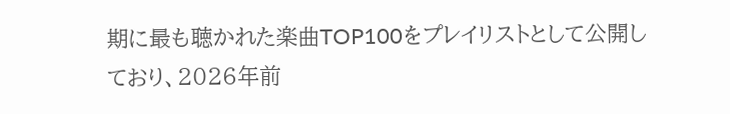期に最も聴かれた楽曲TOP100をプレイリストとして公開しており、2026年前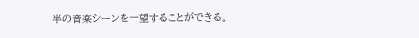半の音楽シーンを一望することができる。